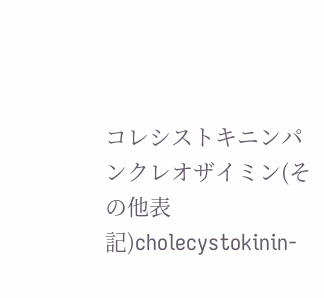コレシストキニンパンクレオザイミン(その他表記)cholecystokinin-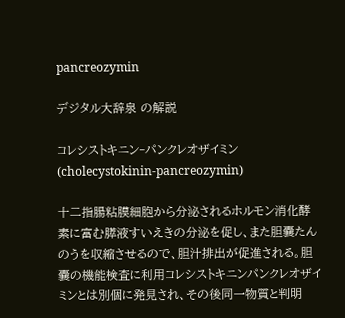pancreozymin

デジタル大辞泉 の解説

コレシストキニン‐パンクレオザイミン(cholecystokinin-pancreozymin)

十二指腸粘膜細胞から分泌されるホルモン消化酵素に富む膵液すいえきの分泌を促し、また胆嚢たんのうを収縮させるので、胆汁排出が促進される。胆嚢の機能検査に利用コレシストキニンパンクレオザイミンとは別個に発見され、その後同一物質と判明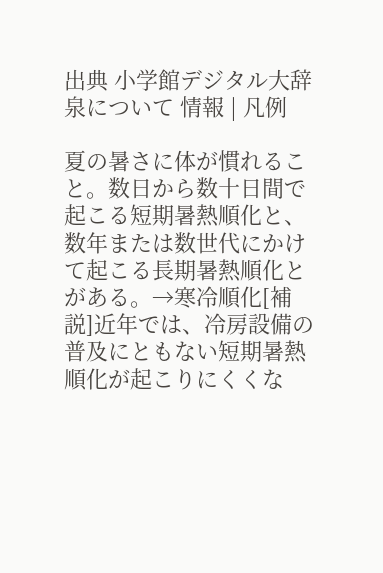出典 小学館デジタル大辞泉について 情報 | 凡例

夏の暑さに体が慣れること。数日から数十日間で起こる短期暑熱順化と、数年または数世代にかけて起こる長期暑熱順化とがある。→寒冷順化[補説]近年では、冷房設備の普及にともない短期暑熱順化が起こりにくくな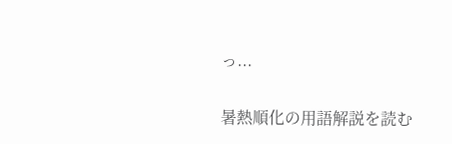っ...

暑熱順化の用語解説を読む